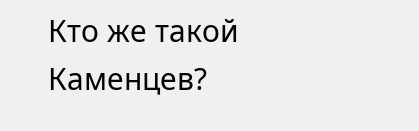Кто же такой Каменцев?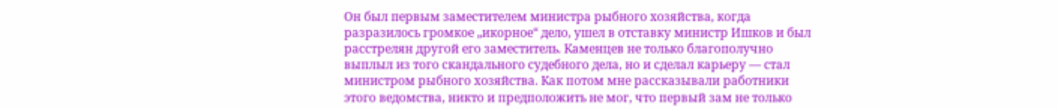Он был первым заместителем министра рыбного хозяйства, когда разразилось громкое „икорное“ дело, ушел в отставку министр Ишков и был расстрелян другой его заместитель. Каменцев не только благополучно выплыл из того скандального судебного дела, но и сделал карьеру — стал министром рыбного хозяйства. Как потом мне рассказывали работники этого ведомства, никто и предположить не мог, что первый зам не только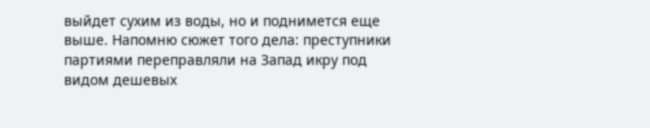выйдет сухим из воды, но и поднимется еще выше. Напомню сюжет того дела: преступники партиями переправляли на Запад икру под видом дешевых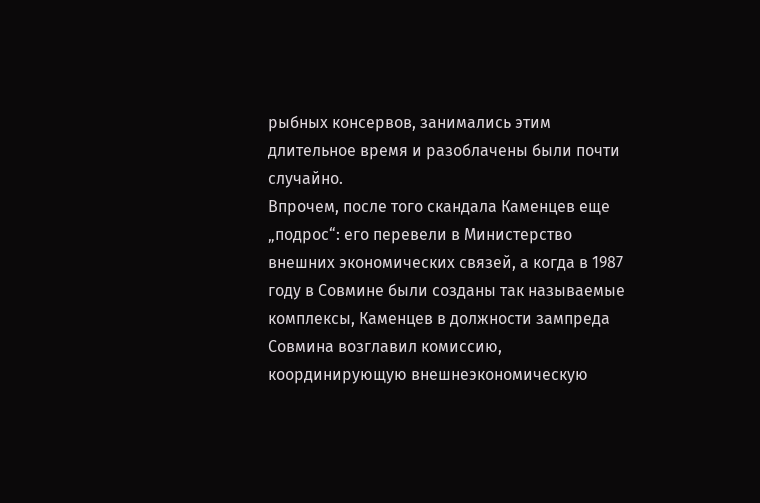рыбных консервов, занимались этим длительное время и разоблачены были почти случайно.
Впрочем, после того скандала Каменцев еще „подрос“: его перевели в Министерство внешних экономических связей, а когда в 1987 году в Совмине были созданы так называемые комплексы, Каменцев в должности зампреда Совмина возглавил комиссию, координирующую внешнеэкономическую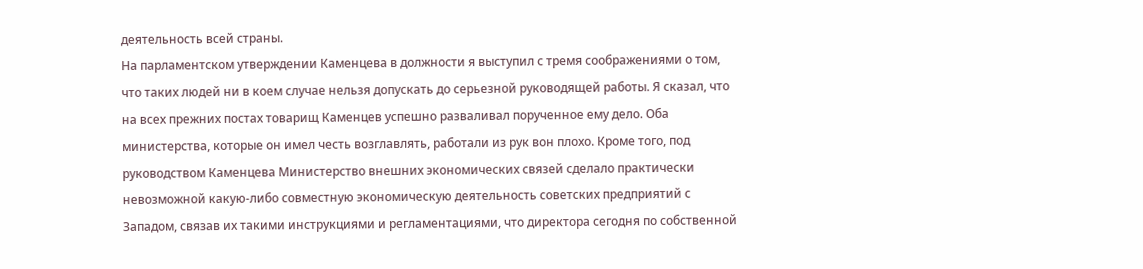деятельность всей страны.
На парламентском утверждении Каменцева в должности я выступил с тремя соображениями о том, что таких людей ни в коем случае нельзя допускать до серьезной руководящей работы. Я сказал, что на всех прежних постах товарищ Каменцев успешно разваливал порученное ему дело. Оба министерства, которые он имел честь возглавлять, работали из рук вон плохо. Кроме того, под руководством Каменцева Министерство внешних экономических связей сделало практически невозможной какую-либо совместную экономическую деятельность советских предприятий с Западом, связав их такими инструкциями и регламентациями, что директора сегодня по собственной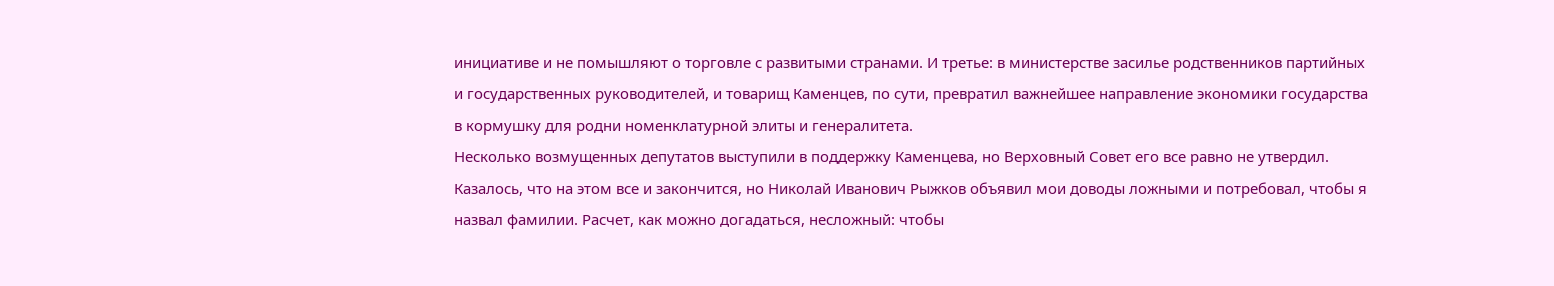инициативе и не помышляют о торговле с развитыми странами. И третье: в министерстве засилье родственников партийных и государственных руководителей, и товарищ Каменцев, по сути, превратил важнейшее направление экономики государства в кормушку для родни номенклатурной элиты и генералитета.
Несколько возмущенных депутатов выступили в поддержку Каменцева, но Верховный Совет его все равно не утвердил. Казалось, что на этом все и закончится, но Николай Иванович Рыжков объявил мои доводы ложными и потребовал, чтобы я назвал фамилии. Расчет, как можно догадаться, несложный: чтобы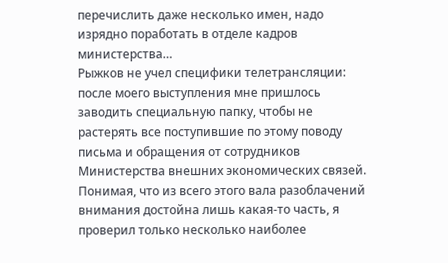перечислить даже несколько имен, надо изрядно поработать в отделе кадров министерства…
Рыжков не учел специфики телетрансляции: после моего выступления мне пришлось заводить специальную папку, чтобы не растерять все поступившие по этому поводу письма и обращения от сотрудников Министерства внешних экономических связей. Понимая, что из всего этого вала разоблачений внимания достойна лишь какая-то часть, я проверил только несколько наиболее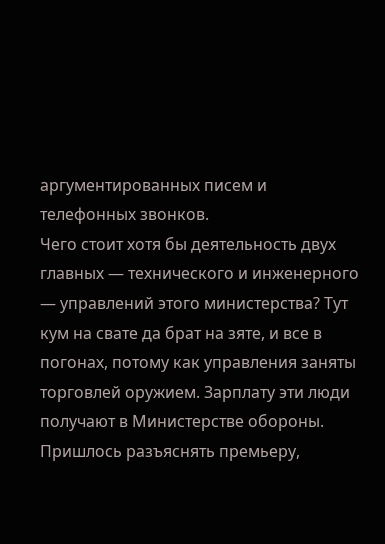аргументированных писем и телефонных звонков.
Чего стоит хотя бы деятельность двух главных — технического и инженерного — управлений этого министерства? Тут кум на свате да брат на зяте, и все в погонах, потому как управления заняты торговлей оружием. Зарплату эти люди получают в Министерстве обороны.
Пришлось разъяснять премьеру,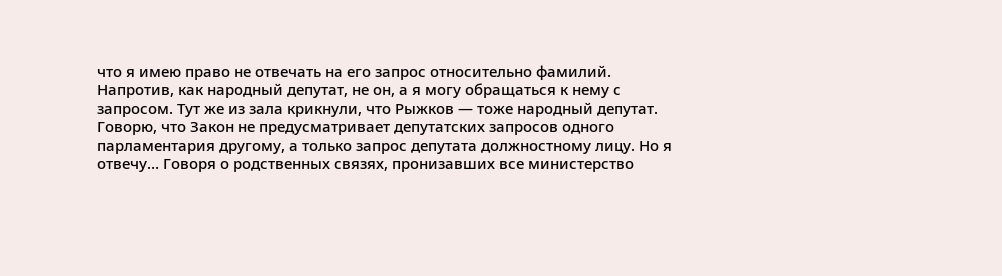что я имею право не отвечать на его запрос относительно фамилий. Напротив, как народный депутат, не он, а я могу обращаться к нему с запросом. Тут же из зала крикнули, что Рыжков — тоже народный депутат.
Говорю, что Закон не предусматривает депутатских запросов одного парламентария другому, а только запрос депутата должностному лицу. Но я отвечу… Говоря о родственных связях, пронизавших все министерство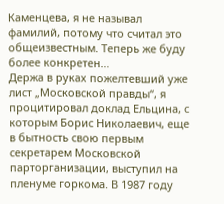Каменцева, я не называл фамилий, потому что считал это общеизвестным. Теперь же буду более конкретен…
Держа в руках пожелтевший уже лист „Московской правды“, я процитировал доклад Ельцина, с которым Борис Николаевич, еще в бытность свою первым секретарем Московской парторганизации, выступил на пленуме горкома. В 1987 году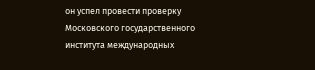он успел провести проверку Московского государственного института международных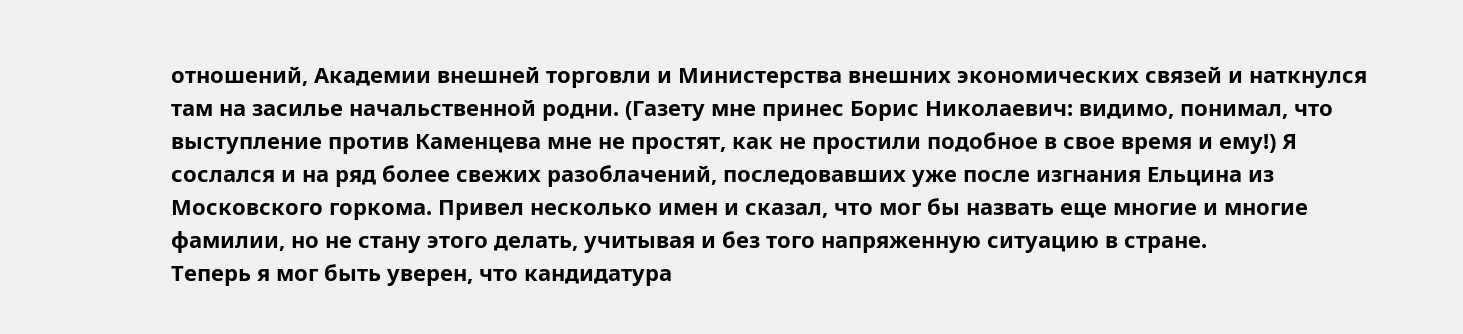отношений, Академии внешней торговли и Министерства внешних экономических связей и наткнулся там на засилье начальственной родни. (Газету мне принес Борис Николаевич: видимо, понимал, что выступление против Каменцева мне не простят, как не простили подобное в свое время и ему!) Я сослался и на ряд более свежих разоблачений, последовавших уже после изгнания Ельцина из Московского горкома. Привел несколько имен и сказал, что мог бы назвать еще многие и многие фамилии, но не стану этого делать, учитывая и без того напряженную ситуацию в стране.
Теперь я мог быть уверен, что кандидатура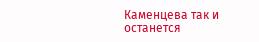Каменцева так и останется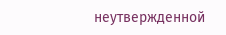неутвержденной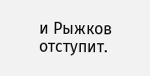и Рыжков отступит.